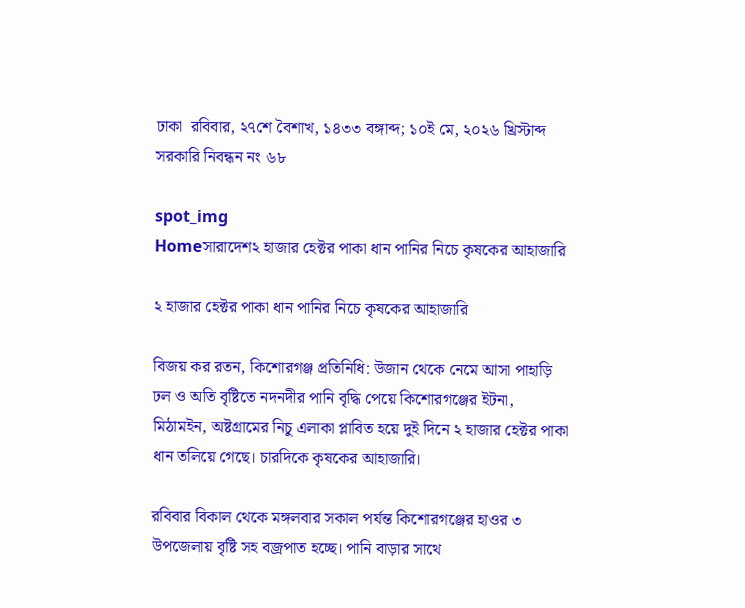ঢাকা  রবিবার, ২৭শে বৈশাখ, ১৪৩৩ বঙ্গাব্দ; ১০ই মে, ২০২৬ খ্রিস্টাব্দ          সরকারি নিবন্ধন নং ৬৮

spot_img
Homeসারাদেশ২ হাজার হেক্টর পাকা ধান পানির নিচে কৃষকের আহাজারি

২ হাজার হেক্টর পাকা ধান পানির নিচে কৃষকের আহাজারি

বিজয় কর রতন, কিশোরগঞ্জ প্রতিনিধি: উজান থেকে নেমে আসা পাহাড়ি ঢল ও অতি বৃষ্টিতে নদনদীর পানি বৃদ্ধি পেয়ে কিশোরগঞ্জের ইটনা, মিঠামইন, অষ্টগ্ৰামের নিচু এলাকা প্লাবিত হয়ে দুই দিনে ২ হাজার হেক্টর পাকা ধান তলিয়ে গেছে। চারদিকে কৃষকের আহাজারি।

রবিবার বিকাল থেকে মঙ্গলবার সকাল পর্যন্ত কিশোরগঞ্জের হাওর ৩ উপজেলায় বৃষ্টি সহ বজ্রপাত হচ্ছে। পানি বাড়ার সাথে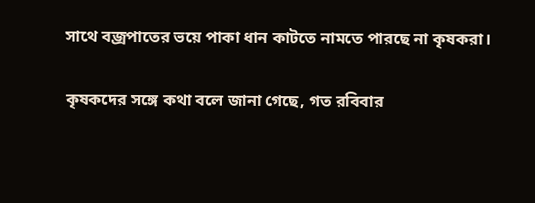সাথে বজ্রপাতের ভয়ে পাকা ধান কাটতে নামতে পারছে না কৃষকরা।

কৃষকদের সঙ্গে কথা বলে জানা গেছে, গত রবিবার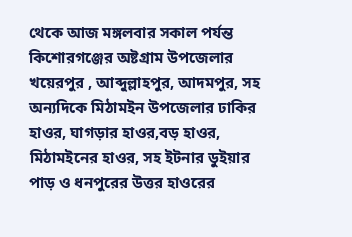থেকে আজ মঙ্গলবার সকাল পর্যন্ত কিশোরগঞ্জের অষ্টগ্রাম উপজেলার খয়েরপুর , আব্দুল্লাহপুর, আদমপুর, সহ অন্যদিকে মিঠামইন উপজেলার ঢাকির হাওর, ঘাগড়ার হাওর,বড় হাওর, মিঠামইনের হাওর, সহ ইটনার ডুইয়ার পাড় ও ধনপুরের উত্তর হাওরের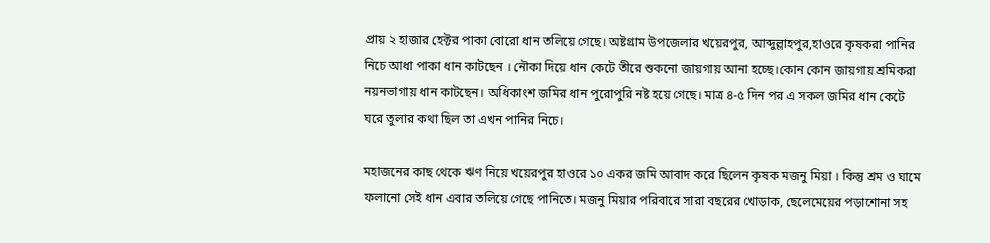প্রায় ২ হাজার হেক্টর পাকা বোরো ধান তলিয়ে গেছে। অষ্টগ্রাম উপজেলার খয়েরপুর, আব্দুল্লাহপুর,হাওরে কৃষকরা পানির নিচে আধা পাকা ধান কাটছেন । নৌকা দিয়ে ধান কেটে তীরে শুকনো জায়গায় আনা হচ্ছে।কোন কোন জায়গায় শ্রমিকরা নয়নভাগায় ধান কাটছেন। অধিকাংশ জমির ধান পুরোপুরি নষ্ট হয়ে গেছে। মাত্র ৪-৫ দিন পর এ সকল জমির ধান কেটে ঘরে তুলার কথা ছিল তা এখন পানির নিচে।

মহাজনের কাছ থেকে ঋণ নিয়ে খয়েরপুর হাওরে ১০ একর জমি আবাদ করে ছিলেন কৃষক মজনু মিয়া । কিন্তু শ্রম ও ঘামে ফলানো সেই ধান এবার তলিয়ে গেছে পানিতে। মজনু মিয়ার পরিবারে সারা বছরের খোড়াক, ছেলেমেয়ের পড়াশোনা সহ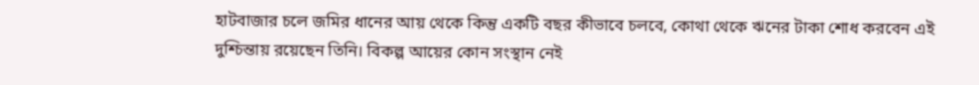হাটবাজার চলে জমির ধানের আয় থেকে কিন্তু একটি বছর কীভাবে চলবে, কোথা থেকে ঋনের টাকা শোধ করবেন এই দুশ্চিন্তায় রয়েছেন তিনি। বিকল্প আয়ের কোন সংস্থান নেই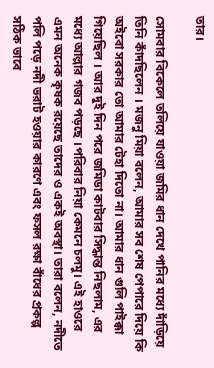তার।

সোমবার বিকেলে তলিয়ে যাওয়া জমির ধান দেখে পানির মধ্যে দাঁড়িয়ে তিনি কাঁদছিলেন । মজনু মিয়া বলেন, আমার সব শেষ পেপারে দিয়ে কি অইবো সরকার তো আমার টেহা দিতো না। আমার ধান গুলি পাইক্কা গিয়েছিল । আর দুই দিন পরে জমিডা কাটবার সিদ্ধান্ত নিছলাম, এর মধ্যে আল্লার গজব পড়ছে ।‌পরিবার নিয়া কেমনে চলমু। এই হাওরে এমন অনেক কৃষক রয়েছে তাদের ও একই অবস্থা। তারা বলেন, নদীতে পলি পড়ে নদী ভরাট হওয়ার কারণে এবং ফসল রক্ষা বাঁধের প্রকল্প সঠিক ভাবে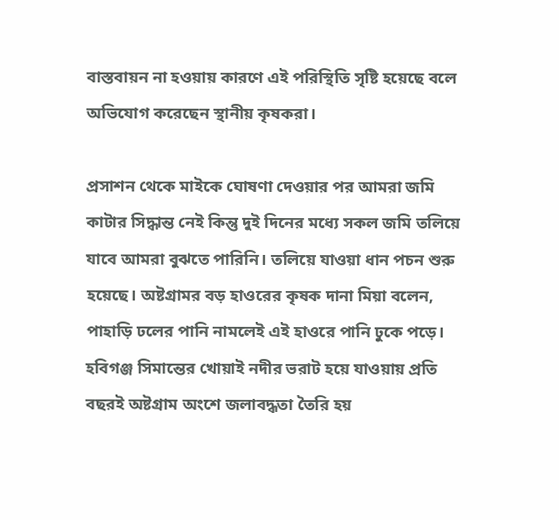বাস্তবায়ন না হওয়ায় কারণে এই পরিস্থিতি সৃষ্টি হয়েছে বলে অভিযোগ করেছেন স্থানীয় কৃষকরা।

প্রসাশন থেকে মাইকে ঘোষণা দেওয়ার পর আমরা জমি কাটার সিদ্ধান্ত নেই কিন্তু দুই দিনের মধ্যে সকল জমি তলিয়ে যাবে আমরা বুঝতে পারিনি। তলিয়ে যাওয়া ধান পচন শুরু হয়েছে। অষ্টগ্রামর বড় হাওরের কৃষক দানা মিয়া বলেন, পাহাড়ি ঢলের পানি নামলেই এই হাওরে পানি ঢুকে পড়ে। হবিগঞ্জ সিমান্তের খোয়াই নদীর ভরাট হয়ে যাওয়ায় প্রতি বছরই অষ্টগ্রাম অংশে জলাবদ্ধতা তৈরি হয়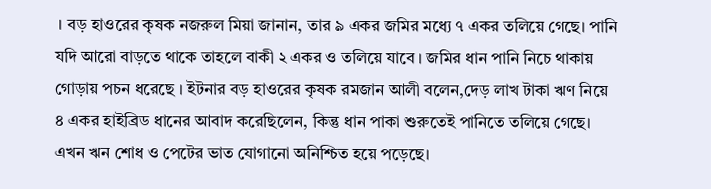। বড় হাওরের কৃষক নজরুল মিয়া জানান, তার ৯ একর জমির মধ্যে ৭ একর তলিয়ে গেছে। পানি যদি আরো বাড়তে থাকে তাহলে বাকী ২ একর ও তলিয়ে যাবে । জমির ধান পানি নিচে থাকায় গোড়ায় পচন ধরেছে । ইটনার বড় হাওরের কৃষক রমজান আলী বলেন,দেড় লাখ টাকা ঋণ নিয়ে ৪ একর হাইব্রিড ধানের আবাদ করেছিলেন, কিন্তু ধান পাকা শুরুতেই পানিতে তলিয়ে গেছে। এখন ঋন শোধ ও পেটের ভাত যোগানো অনিশ্চিত হয়ে পড়েছে।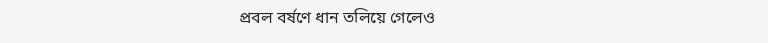প্রবল বর্ষণে ধান তলিয়ে গেলেও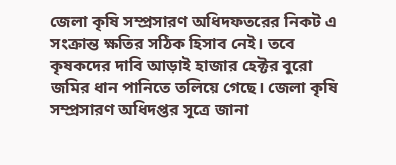জেলা কৃষি সম্প্রসারণ অধিদফতরের নিকট এ সংক্রান্ত ক্ষতির সঠিক হিসাব নেই। তবে কৃষকদের দাবি আড়াই হাজার হেক্টর বুরো জমির ধান পানিতে তলিয়ে গেছে। জেলা কৃষি সম্প্রসারণ অধিদপ্তর সূত্রে জানা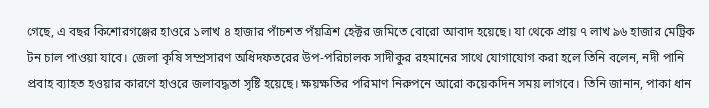গেছে, এ বছর কিশোরগঞ্জের হাওরে ১লাখ ৪ হাজার পাঁচশত পঁয়ত্রিশ হেক্টর জমিতে বোরো আবাদ হয়েছে। যা থেকে প্রায় ৭ লাখ ৯৬ হাজার মেট্রিক টন চাল পাওয়া যাবে। জেলা কৃষি সম্প্রসারণ অধিদফতরের উপ-পরিচালক সাদীকুর রহমানের সাথে যোগাযোগ করা হলে তিনি বলেন, নদী পানি প্রবাহ ব্যাহত হওয়ার কারণে হাওরে জলাবদ্ধতা সৃষ্টি হয়েছে। ক্ষয়ক্ষতির পরিমাণ নিরুপনে আরো কয়েকদিন সময় লাগবে। তিনি জানান, পাকা ধান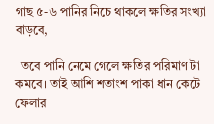গাছ ৫-৬ পানির নিচে থাকলে ক্ষতির সংখ্যা বাড়বে,

  তবে পানি নেমে গেলে ক্ষতির পরিমাণ টা কমবে। তাই আশি শতাংশ পাকা ধান কেটে ফেলার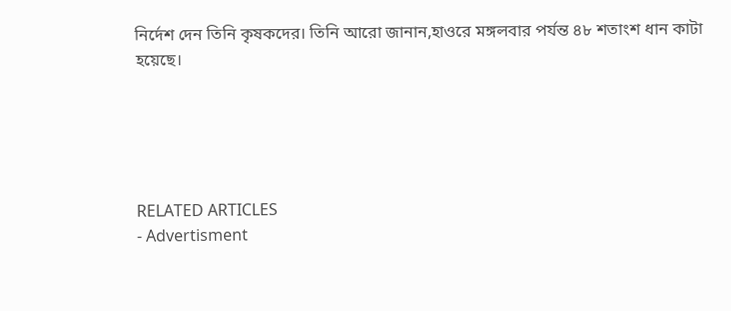নির্দেশ দেন তিনি কৃষকদের। তিনি আরো জানান,হাওরে মঙ্গলবার পর্যন্ত ৪৮ শতাংশ ধান কাটা হয়েছে।





RELATED ARTICLES
- Advertisment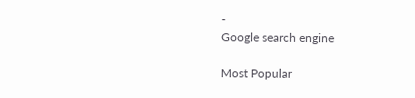-
Google search engine

Most Popular